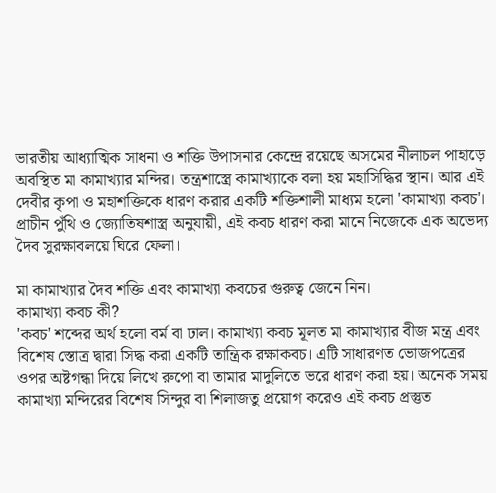ভারতীয় আধ্যাত্মিক সাধনা ও শক্তি উপাসনার কেন্দ্রে রয়েছে অসমের নীলাচল পাহাড়ে অবস্থিত মা কামাখ্যার মন্দির। তন্ত্রশাস্ত্রে কামাখ্যাকে বলা হয় মহাসিদ্ধির স্থান। আর এই দেবীর কৃপা ও মহাশক্তিকে ধারণ করার একটি শক্তিশালী মাধ্যম হলো 'কামাখ্যা কবচ'। প্রাচীন পুঁথি ও জ্যোতিষশাস্ত্র অনুযায়ী, এই কবচ ধারণ করা মানে নিজেকে এক অভেদ্য দৈব সুরক্ষাবলয়ে ঘিরে ফেলা।

মা কামাখ্যার দৈব শক্তি এবং কামাখ্যা কবচের গুরুত্ব জেনে নিন।
কামাখ্যা কবচ কী?
'কবচ' শব্দের অর্থ হলো বর্ম বা ঢাল। কামাখ্যা কবচ মূলত মা কামাখ্যার বীজ মন্ত্র এবং বিশেষ স্তোত্র দ্বারা সিদ্ধ করা একটি তান্ত্রিক রক্ষাকবচ। এটি সাধারণত ভোজপত্রের ওপর অষ্টগন্ধা দিয়ে লিখে রুপো বা তামার মাদুলিতে ভরে ধারণ করা হয়। অনেক সময় কামাখ্যা মন্দিরের বিশেষ সিন্দুর বা শিলাজতু প্রয়োগ করেও এই কবচ প্রস্তুত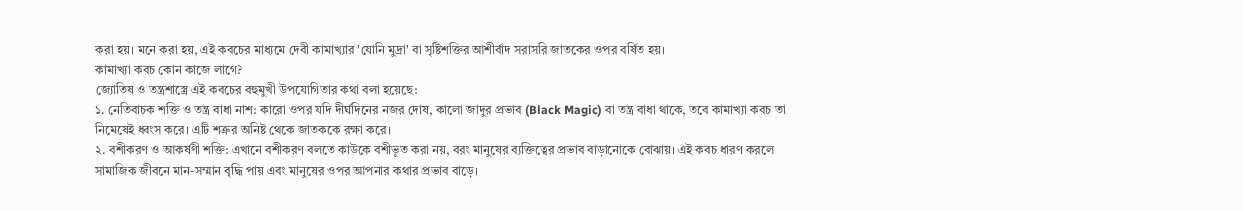করা হয়। মনে করা হয়, এই কবচের মাধ্যমে দেবী কামাখ্যার 'যোনি মুদ্রা' বা সৃষ্টিশক্তির আশীর্বাদ সরাসরি জাতকের ওপর বর্ষিত হয়।
কামাখ্যা কবচ কোন কাজে লাগে?
জ্যোতিষ ও তন্ত্রশাস্ত্রে এই কবচের বহুমুখী উপযোগিতার কথা বলা হয়েছে:
১. নেতিবাচক শক্তি ও তন্ত্র বাধা নাশ: কারো ওপর যদি দীর্ঘদিনের নজর দোষ, কালো জাদুর প্রভাব (Black Magic) বা তন্ত্র বাধা থাকে, তবে কামাখ্যা কবচ তা নিমেষেই ধ্বংস করে। এটি শত্রুর অনিষ্ট থেকে জাতককে রক্ষা করে।
২. বশীকরণ ও আকর্ষণী শক্তি: এখানে বশীকরণ বলতে কাউকে বশীভূত করা নয়, বরং মানুষের ব্যক্তিত্বের প্রভাব বাড়ানোকে বোঝায়। এই কবচ ধারণ করলে সামাজিক জীবনে মান-সম্মান বৃদ্ধি পায় এবং মানুষের ওপর আপনার কথার প্রভাব বাড়ে।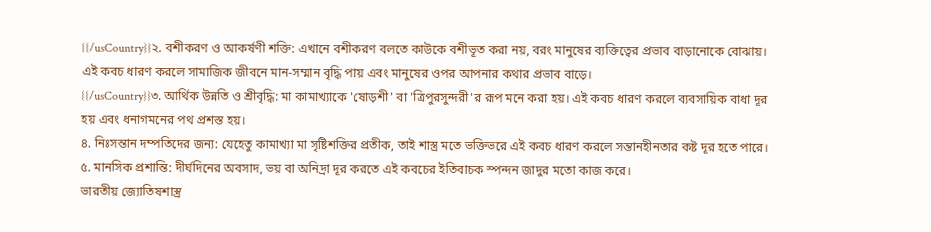{{/usCountry}}২. বশীকরণ ও আকর্ষণী শক্তি: এখানে বশীকরণ বলতে কাউকে বশীভূত করা নয়, বরং মানুষের ব্যক্তিত্বের প্রভাব বাড়ানোকে বোঝায়। এই কবচ ধারণ করলে সামাজিক জীবনে মান-সম্মান বৃদ্ধি পায় এবং মানুষের ওপর আপনার কথার প্রভাব বাড়ে।
{{/usCountry}}৩. আর্থিক উন্নতি ও শ্রীবৃদ্ধি: মা কামাখ্যাকে 'ষোড়শী' বা 'ত্রিপুরসুন্দরী'র রূপ মনে করা হয়। এই কবচ ধারণ করলে ব্যবসায়িক বাধা দূর হয় এবং ধনাগমনের পথ প্রশস্ত হয়।
৪. নিঃসন্তান দম্পতিদের জন্য: যেহেতু কামাখ্যা মা সৃষ্টিশক্তির প্রতীক, তাই শাস্ত্র মতে ভক্তিভরে এই কবচ ধারণ করলে সন্তানহীনতার কষ্ট দূর হতে পারে।
৫. মানসিক প্রশান্তি: দীর্ঘদিনের অবসাদ, ভয় বা অনিদ্রা দূর করতে এই কবচের ইতিবাচক স্পন্দন জাদুর মতো কাজ করে।
ভারতীয় জ্যোতিষশাস্ত্র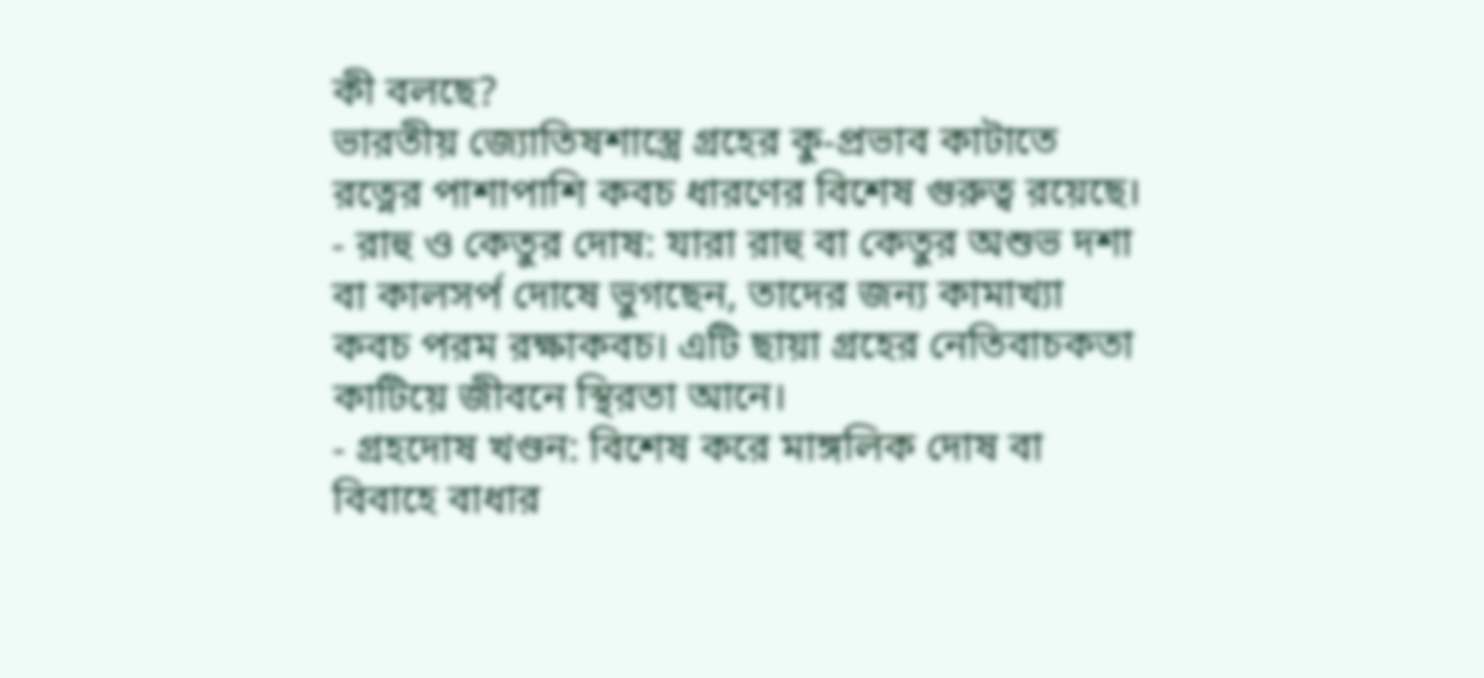কী বলছে?
ভারতীয় জ্যোতিষশাস্ত্রে গ্রহের কু-প্রভাব কাটাতে রত্নের পাশাপাশি কবচ ধারণের বিশেষ গুরুত্ব রয়েছে।
- রাহু ও কেতুর দোষ: যারা রাহু বা কেতুর অশুভ দশা বা কালসর্প দোষে ভুগছেন, তাদের জন্য কামাখ্যা কবচ পরম রক্ষাকবচ। এটি ছায়া গ্রহের নেতিবাচকতা কাটিয়ে জীবনে স্থিরতা আনে।
- গ্রহদোষ খণ্ডন: বিশেষ করে মাঙ্গলিক দোষ বা বিবাহে বাধার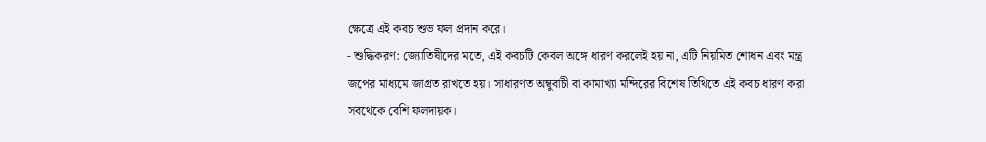ক্ষেত্রে এই কবচ শুভ ফল প্রদান করে।
- শুদ্ধিকরণ: জ্যোতিষীদের মতে, এই কবচটি কেবল অঙ্গে ধারণ করলেই হয় না, এটি নিয়মিত শোধন এবং মন্ত্র জপের মাধ্যমে জাগ্রত রাখতে হয়। সাধারণত অম্বুবাচী বা কামাখ্যা মন্দিরের বিশেষ তিথিতে এই কবচ ধারণ করা সবথেকে বেশি ফলদায়ক।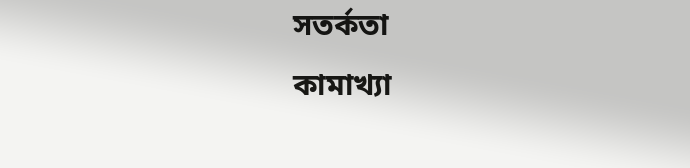সতর্কতা
কামাখ্যা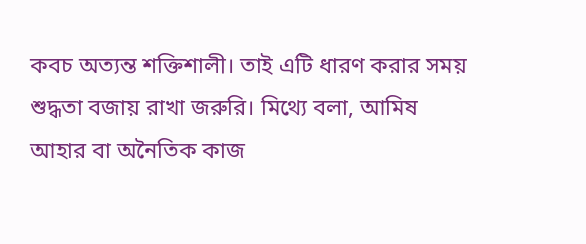কবচ অত্যন্ত শক্তিশালী। তাই এটি ধারণ করার সময় শুদ্ধতা বজায় রাখা জরুরি। মিথ্যে বলা, আমিষ আহার বা অনৈতিক কাজ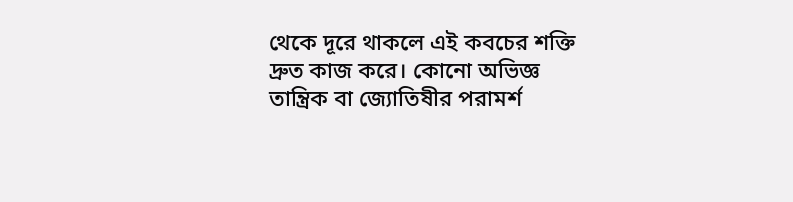থেকে দূরে থাকলে এই কবচের শক্তি দ্রুত কাজ করে। কোনো অভিজ্ঞ তান্ত্রিক বা জ্যোতিষীর পরামর্শ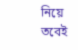নিয়ে তবেই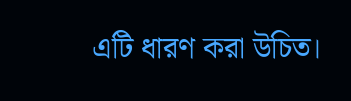এটি ধারণ করা উচিত।